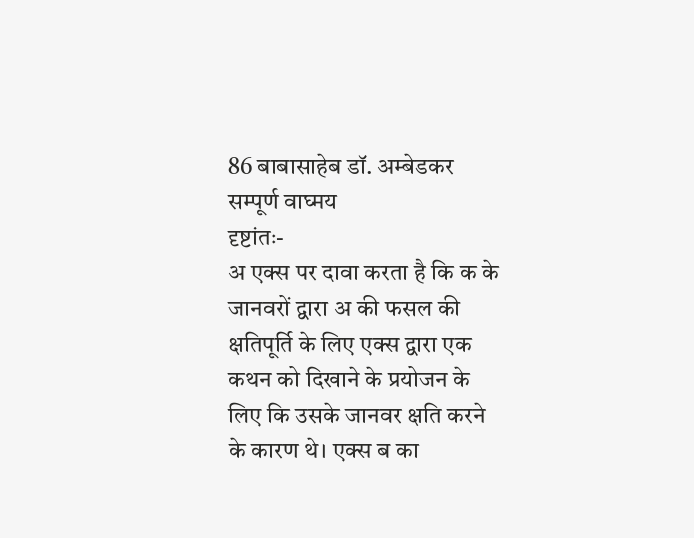86 बाबासाहेब डॉ. अम्बेडकर सम्पूर्ण वाघ्मय
दृष्टांतः-
अ एक्स पर दावा करता है कि क के जानवरों द्वारा अ की फसल की क्षतिपूर्ति के लिए एक्स द्वारा एक कथन को दिखाने के प्रयोजन के लिए कि उसके जानवर क्षति करने के कारण थे। एक्स ब का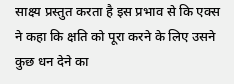साक्ष्य प्रस्तुत करता है इस प्रभाव से कि एक्स ने कहा कि क्षति को पूरा करने के लिए उसने कुछ धन देने का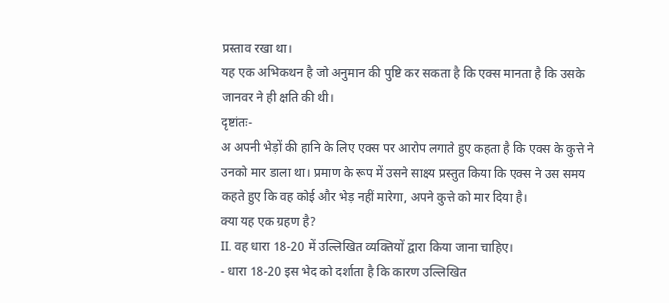प्रस्ताव रखा था।
यह एक अभिकथन है जो अनुमान की पुष्टि कर सकता है कि एक्स मानता है कि उसके जानवर ने ही क्षति की थी।
दृष्टांतः-
अ अपनी भेड़ों की हानि के लिए एक्स पर आरोप लगाते हुए कहता है कि एक्स के कुत्ते ने उनको मार डाला था। प्रमाण के रूप में उसने साक्ष्य प्रस्तुत किया कि एक्स ने उस समय कहते हुए कि वह कोई और भेड़ नहीं मारेगा, अपने कुत्ते को मार दिया है।
क्या यह एक ग्रहण है?
II. वह धारा 18-20 में उल्लिखित व्यक्तियों द्वारा किया जाना चाहिए।
- धारा 18-20 इस भेद को दर्शाता है कि कारण उल्लिखित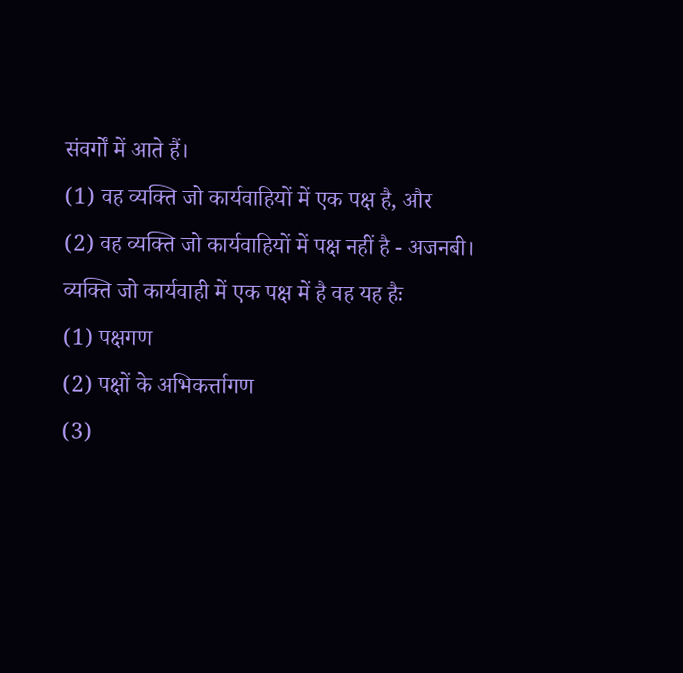संवर्गों में आते हैं।
(1) वह व्यक्ति जो कार्यवाहियों में एक पक्ष है, और
(2) वह व्यक्ति जो कार्यवाहियों में पक्ष नहीं है - अजनबी।
व्यक्ति जो कार्यवाही में एक पक्ष में है वह यह हैः
(1) पक्षगण
(2) पक्षों के अभिकर्त्तागण
(3)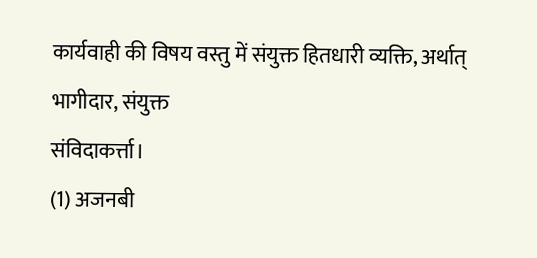कार्यवाही की विषय वस्तु में संयुक्त हितधारी व्यक्ति, अर्थात् भागीदार, संयुक्त
संविदाकर्त्ता।
(1) अजनबी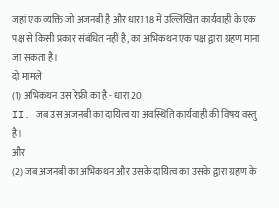जहां एक व्यक्ति जो अजनबी है और धारा 18 में उल्लिखित कार्यवाही के एक पक्ष से किसी प्रकार संबंधित नहीं है, का अभिकथन एक पक्ष द्वारा ग्रहण माना जा सकता है।
दो मामले
(1) अभिकथन उस रेफ्री का है - धारा 20
II. जब उस अजनबी का दायित्व या अवस्थिति कार्यवाही की विषय वस्तु है।
और
(2) जब अजनबी का अभिकथन और उसके दायित्व का उसके द्वारा ग्रहण के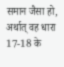समान जैसा हो, अर्थात् वह धारा 17-18 के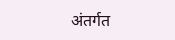अंतर्गत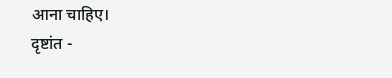आना चाहिए।
दृष्टांत -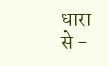धारा से -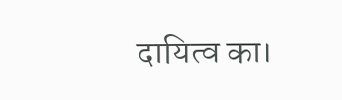दायित्व का।